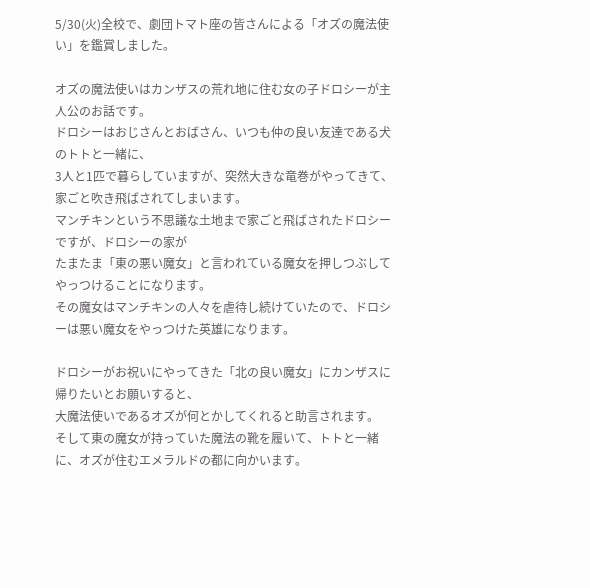5/30(火)全校で、劇団トマト座の皆さんによる「オズの魔法使い」を鑑賞しました。

オズの魔法使いはカンザスの荒れ地に住む女の子ドロシーが主人公のお話です。
ドロシーはおじさんとおばさん、いつも仲の良い友達である犬のトトと一緒に、
3人と1匹で暮らしていますが、突然大きな竜巻がやってきて、家ごと吹き飛ばされてしまいます。
マンチキンという不思議な土地まで家ごと飛ばされたドロシーですが、ドロシーの家が
たまたま「東の悪い魔女」と言われている魔女を押しつぶしてやっつけることになります。
その魔女はマンチキンの人々を虐待し続けていたので、ドロシーは悪い魔女をやっつけた英雄になります。

ドロシーがお祝いにやってきた「北の良い魔女」にカンザスに帰りたいとお願いすると、
大魔法使いであるオズが何とかしてくれると助言されます。
そして東の魔女が持っていた魔法の靴を履いて、トトと一緒に、オズが住むエメラルドの都に向かいます。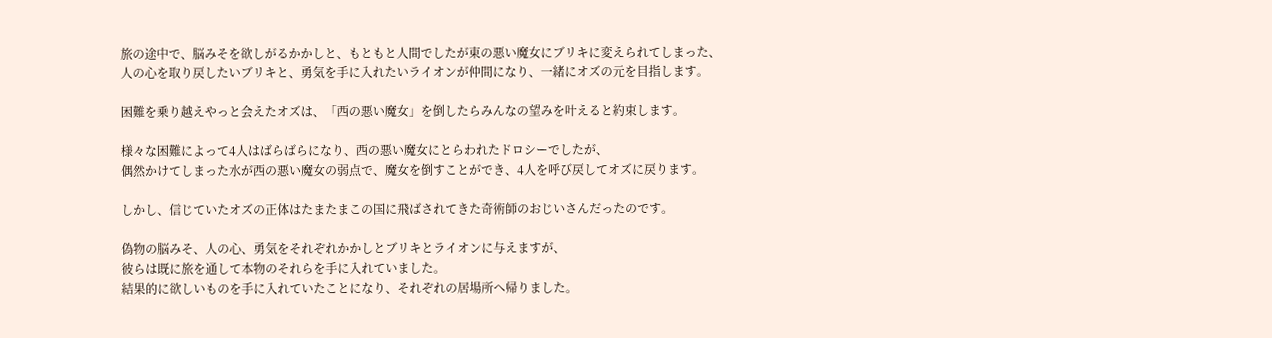旅の途中で、脳みそを欲しがるかかしと、もともと人間でしたが東の悪い魔女にブリキに変えられてしまった、
人の心を取り戻したいブリキと、勇気を手に入れたいライオンが仲間になり、一緒にオズの元を目指します。

困難を乗り越えやっと会えたオズは、「西の悪い魔女」を倒したらみんなの望みを叶えると約束します。

様々な困難によって4人はばらばらになり、西の悪い魔女にとらわれたドロシーでしたが、
偶然かけてしまった水が西の悪い魔女の弱点で、魔女を倒すことができ、4人を呼び戻してオズに戻ります。

しかし、信じていたオズの正体はたまたまこの国に飛ばされてきた奇術師のおじいさんだったのです。

偽物の脳みそ、人の心、勇気をそれぞれかかしとブリキとライオンに与えますが、
彼らは既に旅を通して本物のそれらを手に入れていました。
結果的に欲しいものを手に入れていたことになり、それぞれの居場所へ帰りました。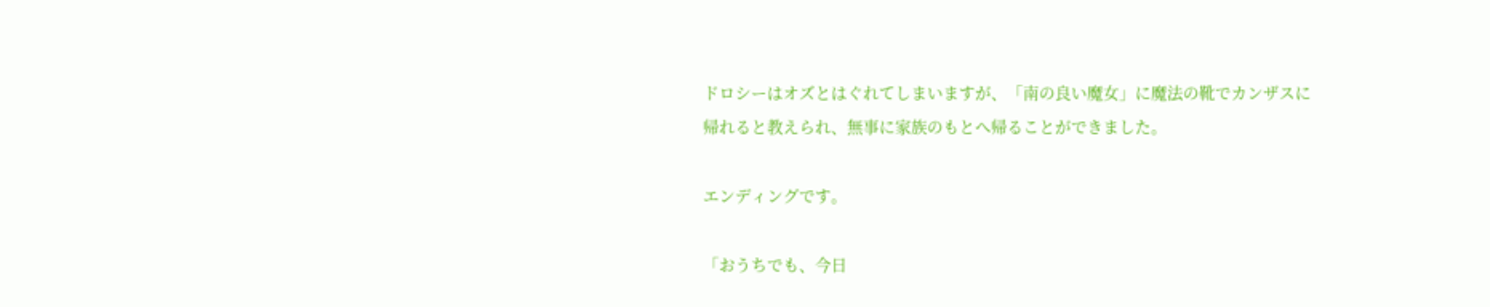ドロシーはオズとはぐれてしまいますが、「南の良い魔女」に魔法の靴でカンザスに
帰れると教えられ、無事に家族のもとへ帰ることができました。

エンディングです。

「おうちでも、今日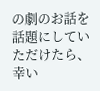の劇のお話を話題にしていただけたら、幸い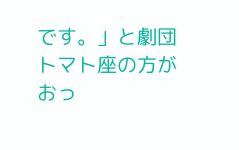です。」と劇団トマト座の方がおっ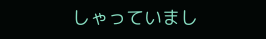しゃっていまし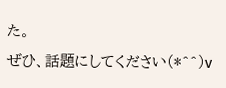た。
ぜひ、話題にしてください(*^^)v